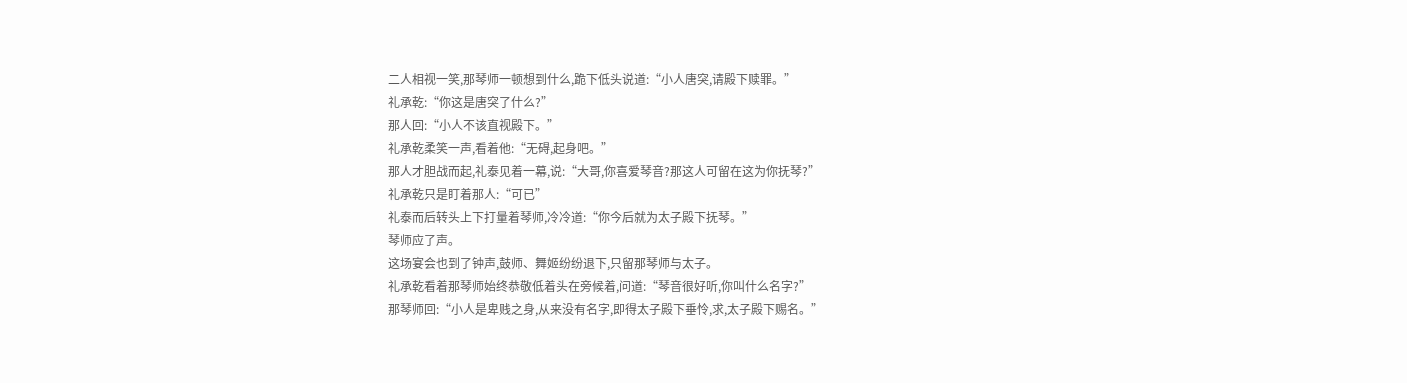二人相视一笑,那琴师一顿想到什么,跪下低头说道:“小人唐突,请殿下赎罪。”
礼承乾:“你这是唐突了什么?”
那人回:“小人不该直视殿下。”
礼承乾柔笑一声,看着他:“无碍,起身吧。”
那人才胆战而起,礼泰见着一幕,说:“大哥,你喜爱琴音?那这人可留在这为你抚琴?”
礼承乾只是盯着那人:“可已”
礼泰而后转头上下打量着琴师,冷冷道:“你今后就为太子殿下抚琴。”
琴师应了声。
这场宴会也到了钟声,鼓师、舞姬纷纷退下,只留那琴师与太子。
礼承乾看着那琴师始终恭敬低着头在旁候着,问道:“琴音很好听,你叫什么名字?”
那琴师回:“小人是卑贱之身,从来没有名字,即得太子殿下垂怜,求,太子殿下赐名。”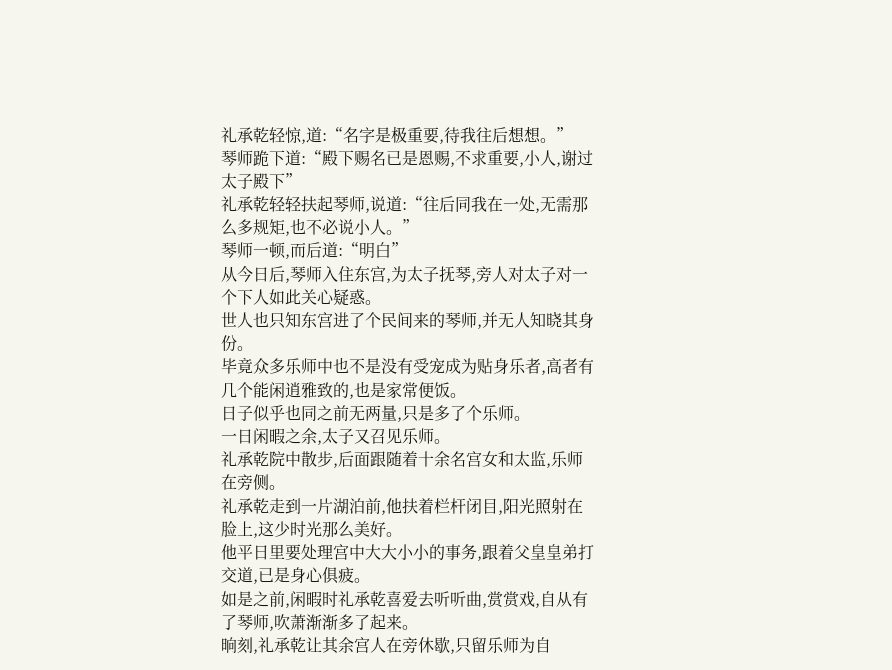礼承乾轻惊,道:“名字是极重要,待我往后想想。”
琴师跪下道:“殿下赐名已是恩赐,不求重要,小人,谢过太子殿下”
礼承乾轻轻扶起琴师,说道:“往后同我在一处,无需那么多规矩,也不必说小人。”
琴师一顿,而后道:“明白”
从今日后,琴师入住东宫,为太子抚琴,旁人对太子对一个下人如此关心疑惑。
世人也只知东宫进了个民间来的琴师,并无人知晓其身份。
毕竟众多乐师中也不是没有受宠成为贴身乐者,高者有几个能闲逍雅致的,也是家常便饭。
日子似乎也同之前无两量,只是多了个乐师。
一日闲暇之余,太子又召见乐师。
礼承乾院中散步,后面跟随着十余名宫女和太监,乐师在旁侧。
礼承乾走到一片湖泊前,他扶着栏杆闭目,阳光照射在脸上,这少时光那么美好。
他平日里要处理宫中大大小小的事务,跟着父皇皇弟打交道,已是身心俱疲。
如是之前,闲暇时礼承乾喜爱去听听曲,赏赏戏,自从有了琴师,吹萧渐渐多了起来。
晌刻,礼承乾让其余宫人在旁休歇,只留乐师为自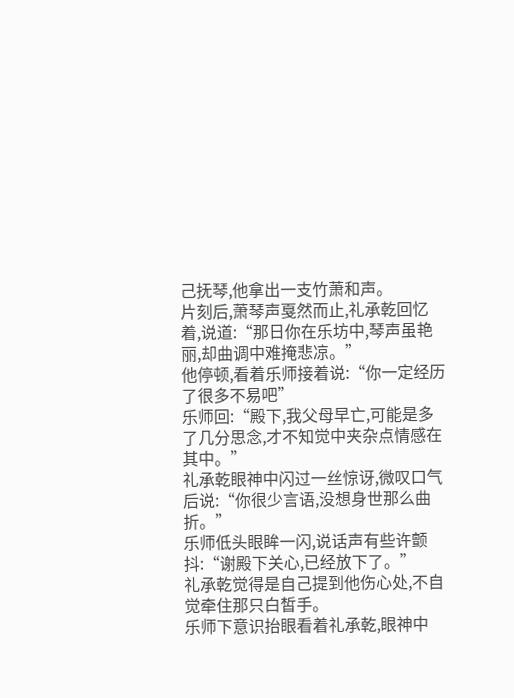己抚琴,他拿出一支竹萧和声。
片刻后,萧琴声戛然而止,礼承乾回忆着,说道:“那日你在乐坊中,琴声虽艳丽,却曲调中难掩悲凉。”
他停顿,看着乐师接着说:“你一定经历了很多不易吧”
乐师回:“殿下,我父母早亡,可能是多了几分思念,才不知觉中夹杂点情感在其中。”
礼承乾眼神中闪过一丝惊讶,微叹口气后说:“你很少言语,没想身世那么曲折。”
乐师低头眼眸一闪,说话声有些许颤抖:“谢殿下关心,已经放下了。”
礼承乾觉得是自己提到他伤心处,不自觉牵住那只白皙手。
乐师下意识抬眼看着礼承乾,眼神中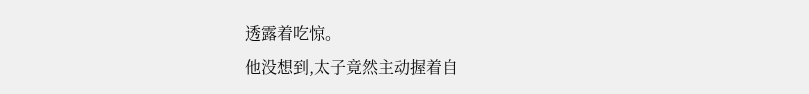透露着吃惊。
他没想到,太子竟然主动握着自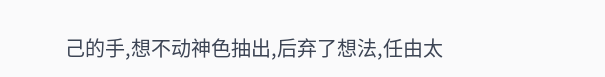己的手,想不动神色抽出,后弃了想法,任由太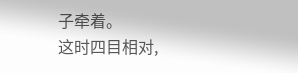子牵着。
这时四目相对,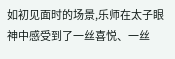如初见面时的场景,乐师在太子眼神中感受到了一丝喜悦、一丝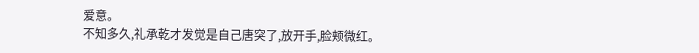爱意。
不知多久,礼承乾才发觉是自己唐突了,放开手,脸颊微红。